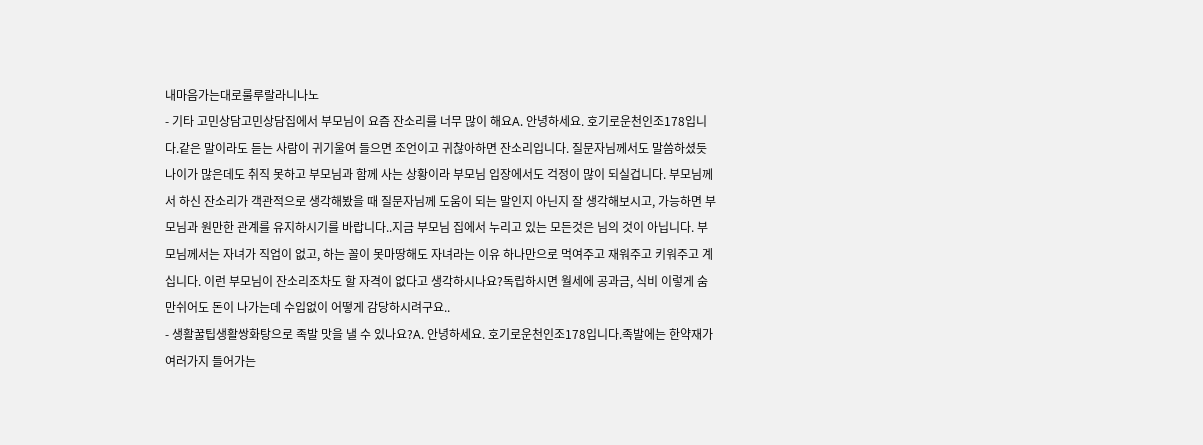내마음가는대로룰루랄라니나노
- 기타 고민상담고민상담집에서 부모님이 요즘 잔소리를 너무 많이 해요A. 안녕하세요. 호기로운천인조178입니다.같은 말이라도 듣는 사람이 귀기울여 들으면 조언이고 귀찮아하면 잔소리입니다. 질문자님께서도 말씀하셨듯 나이가 많은데도 취직 못하고 부모님과 함께 사는 상황이라 부모님 입장에서도 걱정이 많이 되실겁니다. 부모님께서 하신 잔소리가 객관적으로 생각해봤을 때 질문자님께 도움이 되는 말인지 아닌지 잘 생각해보시고, 가능하면 부모님과 원만한 관계를 유지하시기를 바랍니다..지금 부모님 집에서 누리고 있는 모든것은 님의 것이 아닙니다. 부모님께서는 자녀가 직업이 없고, 하는 꼴이 못마땅해도 자녀라는 이유 하나만으로 먹여주고 재워주고 키워주고 계십니다. 이런 부모님이 잔소리조차도 할 자격이 없다고 생각하시나요?독립하시면 월세에 공과금, 식비 이렇게 숨만쉬어도 돈이 나가는데 수입없이 어떻게 감당하시려구요..
- 생활꿀팁생활쌍화탕으로 족발 맛을 낼 수 있나요?A. 안녕하세요. 호기로운천인조178입니다.족발에는 한약재가 여러가지 들어가는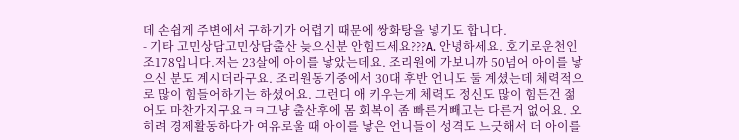데 손쉽게 주변에서 구하기가 어렵기 때문에 쌍화탕을 넣기도 합니다.
- 기타 고민상담고민상담출산 늦으신분 안힘드세요???A. 안녕하세요. 호기로운천인조178입니다.저는 23살에 아이를 낳았는데요. 조리원에 가보니까 50넘어 아이를 낳으신 분도 계시더라구요. 조리원동기중에서 30대 후반 언니도 둘 계셨는데 체력적으로 많이 힘들어하기는 하셨어요. 그런디 애 키우는게 체력도 정신도 많이 힘든건 젊어도 마찬가지구요ㅋㅋ그냥 출산후에 몸 회복이 좀 빠른거빼고는 다른거 없어요. 오히려 경제활동하다가 여유로울 때 아이를 낳은 언니들이 성격도 느긋해서 더 아이를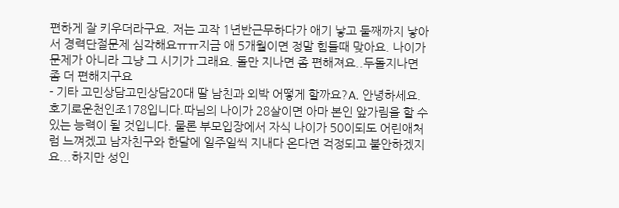편하게 잘 키우더라구요. 저는 고작 1년반근무하다가 애기 낳고 둘째까지 낳아서 경력단절문제 심각해요ㅠㅠ지금 애 5개월이면 정말 힘들때 맞아요. 나이가 문제가 아니라 그냥 그 시기가 그래요. 돌만 지나면 좀 편해져요..두돌지나면 좀 더 편해지구요
- 기타 고민상담고민상담20대 딸 남친과 외박 어떻게 할까요?A. 안녕하세요. 호기로운천인조178입니다.따님의 나이가 28살이면 아마 본인 앞가림을 할 수 있는 능력이 될 것입니다. 물론 부모입장에서 자식 나이가 50이되도 어린애처럼 느껴겠고 남자친구와 한달에 일주일씩 지내다 온다면 걱정되고 불안하겠지요...하지만 성인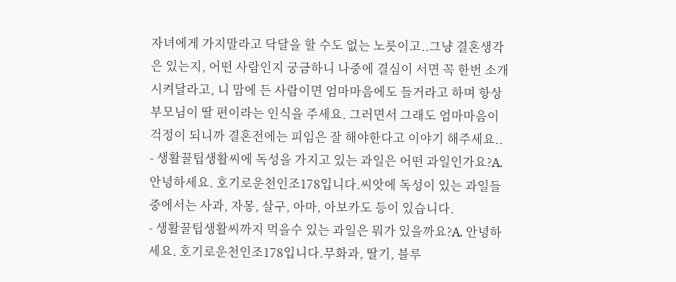자녀에게 가지말라고 닥달을 할 수도 없는 노릇이고..그냥 결혼생각은 있는지, 어떤 사람인지 궁금하니 나중에 결심이 서면 꼭 한번 소개시켜달라고, 니 맘에 든 사람이면 엄마마음에도 들거라고 하며 항상 부모님이 딸 편이라는 인식을 주세요. 그러면서 그래도 엄마마음이 걱정이 되니까 결혼전에는 피임은 잘 해야한다고 이야기 해주세요..
- 생활꿀팁생활씨에 독성을 가지고 있는 과일은 어떤 과일인가요?A. 안녕하세요. 호기로운천인조178입니다.씨앗에 독성이 있는 과일들 중에서는 사과, 자몽, 살구, 아마, 아보카도 등이 있습니다.
- 생활꿀팁생활씨까지 먹을수 있는 과일은 뭐가 있을까요?A. 안녕하세요. 호기로운천인조178입니다.무화과, 딸기, 블루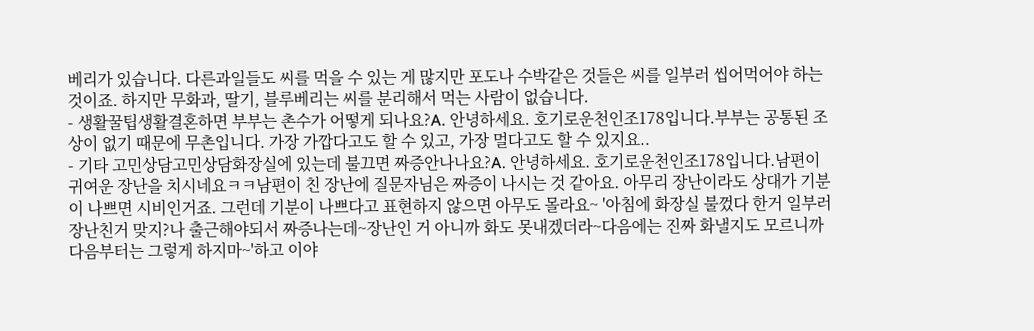베리가 있습니다. 다른과일들도 씨를 먹을 수 있는 게 많지만 포도나 수박같은 것들은 씨를 일부러 씹어먹어야 하는 것이죠. 하지만 무화과, 딸기, 블루베리는 씨를 분리해서 먹는 사람이 없습니다.
- 생활꿀팁생활결혼하면 부부는 촌수가 어떻게 되나요?A. 안녕하세요. 호기로운천인조178입니다.부부는 공통된 조상이 없기 때문에 무촌입니다. 가장 가깝다고도 할 수 있고, 가장 멀다고도 할 수 있지요..
- 기타 고민상담고민상담화장실에 있는데 불끄면 짜증안나나요?A. 안녕하세요. 호기로운천인조178입니다.남편이 귀여운 장난을 치시네요ㅋㅋ남편이 친 장난에 질문자님은 짜증이 나시는 것 같아요. 아무리 장난이라도 상대가 기분이 나쁘면 시비인거죠. 그런데 기분이 나쁘다고 표현하지 않으면 아무도 몰라요~ '아침에 화장실 불껐다 한거 일부러 장난친거 맞지?나 출근해야되서 짜증나는데~장난인 거 아니까 화도 못내겠더라~다음에는 진짜 화낼지도 모르니까 다음부터는 그렇게 하지마~'하고 이야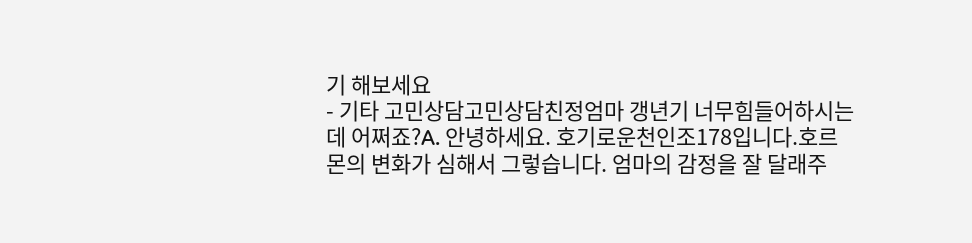기 해보세요
- 기타 고민상담고민상담친정엄마 갱년기 너무힘들어하시는데 어쩌죠?A. 안녕하세요. 호기로운천인조178입니다.호르몬의 변화가 심해서 그렇습니다. 엄마의 감정을 잘 달래주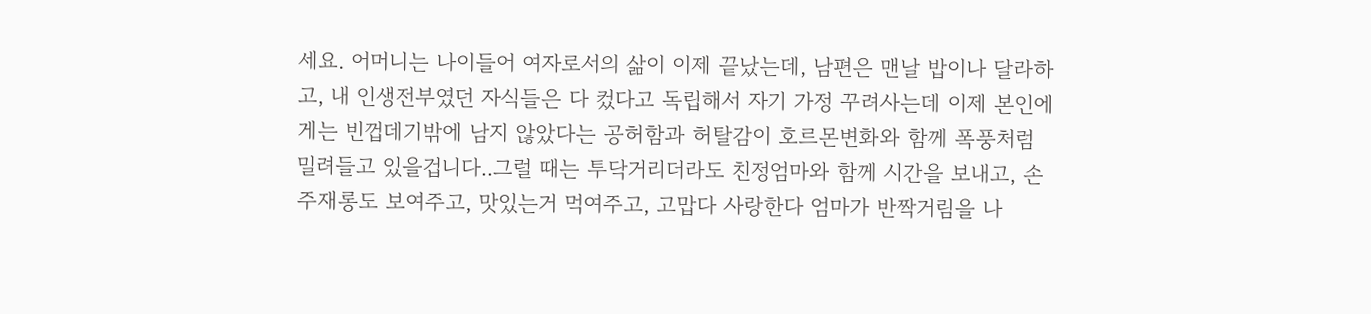세요. 어머니는 나이들어 여자로서의 삶이 이제 끝났는데, 남편은 맨날 밥이나 달라하고, 내 인생전부였던 자식들은 다 컸다고 독립해서 자기 가정 꾸려사는데 이제 본인에게는 빈껍데기밖에 남지 않았다는 공허함과 허탈감이 호르몬변화와 함께 폭풍처럼 밀려들고 있을겁니다..그럴 때는 투닥거리더라도 친정엄마와 함께 시간을 보내고, 손주재롱도 보여주고, 맛있는거 먹여주고, 고맙다 사랑한다 엄마가 반짝거림을 나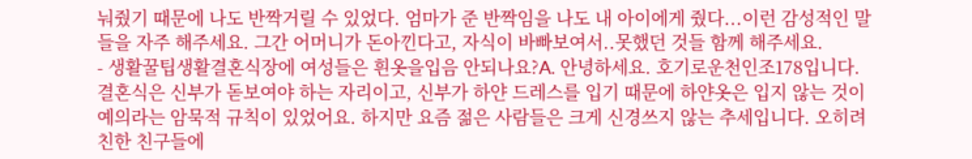눠줬기 때문에 나도 반짝거릴 수 있었다. 엄마가 준 반짝임을 나도 내 아이에게 줬다...이런 감성적인 말들을 자주 해주세요. 그간 어머니가 돈아낀다고, 자식이 바빠보여서..못했던 것들 함께 해주세요.
- 생활꿀팁생활결혼식장에 여성들은 흰옷을입음 안되나요?A. 안녕하세요. 호기로운천인조178입니다.결혼식은 신부가 돋보여야 하는 자리이고, 신부가 하얀 드레스를 입기 때문에 하얀옷은 입지 않는 것이 예의라는 암묵적 규칙이 있었어요. 하지만 요즘 젊은 사람들은 크게 신경쓰지 않는 추세입니다. 오히려 친한 친구들에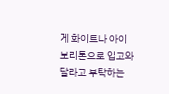게 화이트나 아이보리톤으로 입고와달라고 부탁하는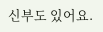신부도 있어요.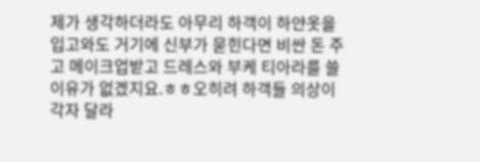제가 생각하더라도 아무리 하객이 하얀옷을 입고와도 거기에 신부가 묻힌다면 비싼 돈 주고 메이크업받고 드레스와 부케 티아라를 쓸 이유가 없겠지요.ㅎㅎ오히려 하객들 의상이 각자 달라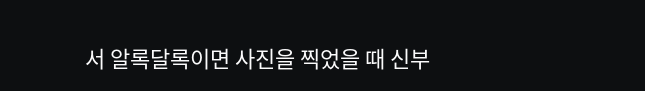서 알록달록이면 사진을 찍었을 때 신부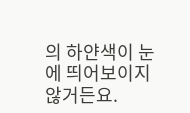의 하얀색이 눈에 띄어보이지 않거든요.